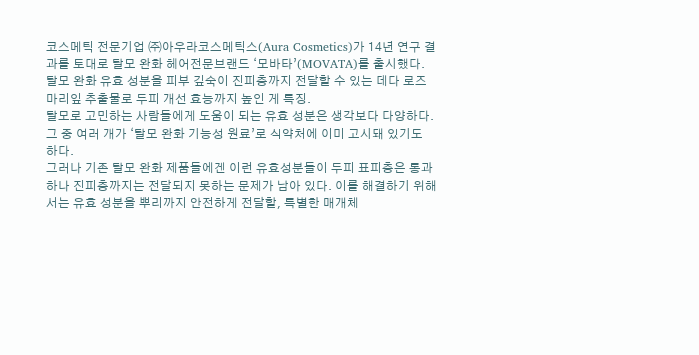코스메틱 전문기업 ㈜아우라코스메틱스(Aura Cosmetics)가 14년 연구 결과를 토대로 탈모 완화 헤어전문브랜드 ‘모바타’(MOVATA)를 출시했다.
탈모 완화 유효 성분을 피부 깊숙이 진피층까지 전달할 수 있는 데다 로즈마리잎 추출물로 두피 개선 효능까지 높인 게 특징.
탈모로 고민하는 사람들에게 도움이 되는 유효 성분은 생각보다 다양하다. 그 중 여러 개가 ‘탈모 완화 기능성 원료’로 식약처에 이미 고시돼 있기도 하다.
그러나 기존 탈모 완화 제품들에겐 이런 유효성분들이 두피 표피층은 통과하나 진피층까지는 전달되지 못하는 문제가 남아 있다. 이를 해결하기 위해서는 유효 성분을 뿌리까지 안전하게 전달할, 특별한 매개체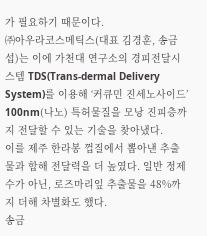가 필요하기 때문이다.
㈜아우라코스메틱스(대표 김경훈, 송금섭)는 이에 가천대 연구소의 경피전달시스템 TDS(Trans-dermal Delivery System)를 이용해 ‘커큐민 진세노사이드’ 100nm(나노) 특허물질을 모낭 진피층까지 전달할 수 있는 기술을 찾아냈다.
이를 제주 한라봉 껍질에서 뽑아낸 추출물과 합해 전달력을 더 높였다. 일반 정제수가 아닌, 로즈마리잎 추출물을 48%까지 더해 차별화도 했다.
송금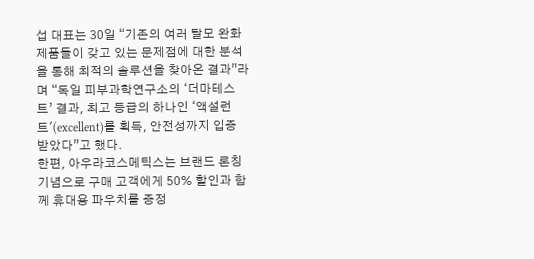섭 대표는 30일 “기존의 여러 탈모 완화 제품들이 갖고 있는 문제점에 대한 분석을 통해 최적의 솔루션을 찾아온 결과”라며 “독일 피부과학연구소의 ‘더마테스트’ 결과, 최고 등급의 하나인 ‘액설런트'(excellent)를 획득, 안전성까지 입증 받았다”고 했다.
한편, 아우라코스메틱스는 브랜드 론칭 기념으로 구매 고객에게 50% 할인과 함께 휴대용 파우치를 증정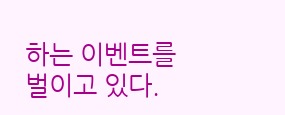하는 이벤트를 벌이고 있다.